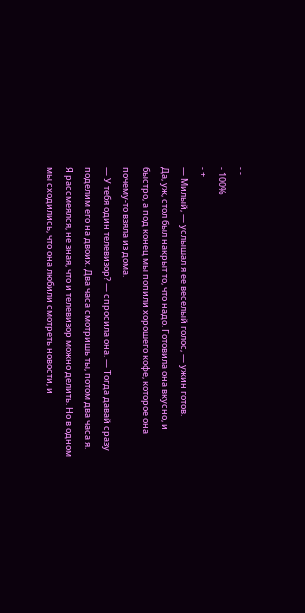- -
- 100%
- +
— Милый, — услышал я ее веселый голос, — ужин готов.
Да, уж, стол был накрыт то, что надо. Готовила она вкусно, и быстро, а под конец мы попили хорошего кофе, которое она почему-то взяла из дома.
— У тебя один телевизор? — спросила она. — Тогда давай сразу поделим его на двоих. Два часа смотришь ты, потом два часа я.
Я рассмеялся, не зная, что и телевизор можно делить. Но в одном мы сходились, что она любили смотреть новости, и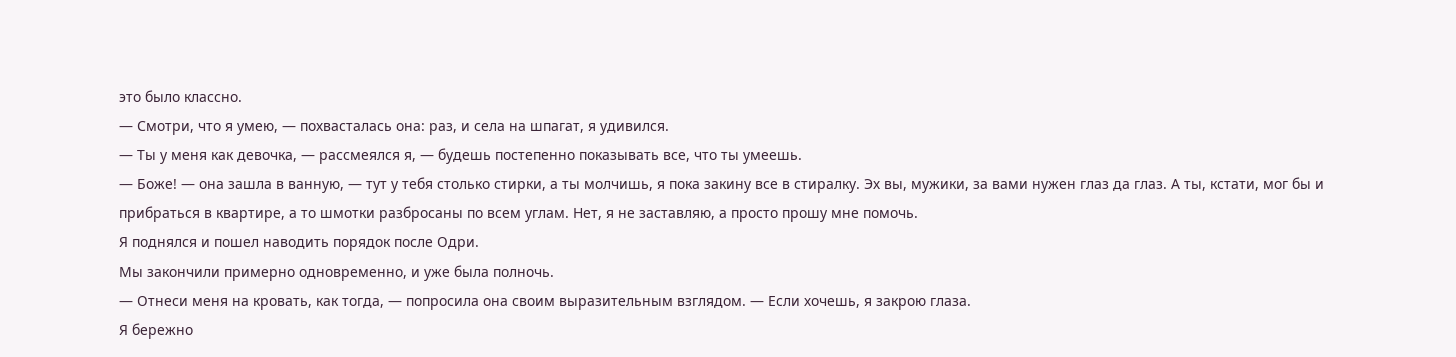это было классно.
— Смотри, что я умею, — похвасталась она: раз, и села на шпагат, я удивился.
— Ты у меня как девочка, — рассмеялся я, — будешь постепенно показывать все, что ты умеешь.
— Боже! — она зашла в ванную, — тут у тебя столько стирки, а ты молчишь, я пока закину все в стиралку. Эх вы, мужики, за вами нужен глаз да глаз. А ты, кстати, мог бы и прибраться в квартире, а то шмотки разбросаны по всем углам. Нет, я не заставляю, а просто прошу мне помочь.
Я поднялся и пошел наводить порядок после Одри.
Мы закончили примерно одновременно, и уже была полночь.
— Отнеси меня на кровать, как тогда, — попросила она своим выразительным взглядом. — Если хочешь, я закрою глаза.
Я бережно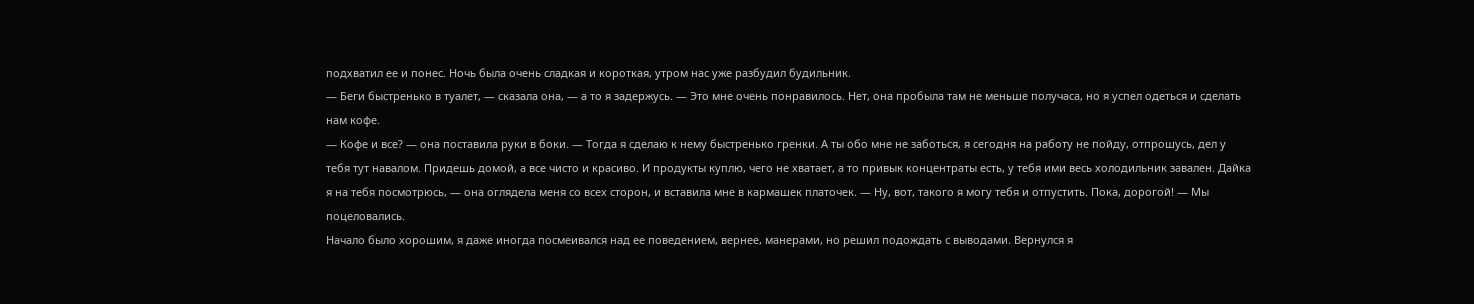подхватил ее и понес. Ночь была очень сладкая и короткая, утром нас уже разбудил будильник.
— Беги быстренько в туалет, — сказала она, — а то я задержусь. — Это мне очень понравилось. Нет, она пробыла там не меньше получаса, но я успел одеться и сделать нам кофе.
— Кофе и все? — она поставила руки в боки. — Тогда я сделаю к нему быстренько гренки. А ты обо мне не заботься, я сегодня на работу не пойду, отпрошусь, дел у тебя тут навалом. Придешь домой, а все чисто и красиво. И продукты куплю, чего не хватает, а то привык концентраты есть, у тебя ими весь холодильник завален. Дайка я на тебя посмотрюсь, — она оглядела меня со всех сторон, и вставила мне в кармашек платочек. — Ну, вот, такого я могу тебя и отпустить. Пока, дорогой! — Мы поцеловались.
Начало было хорошим, я даже иногда посмеивался над ее поведением, вернее, манерами, но решил подождать с выводами. Вернулся я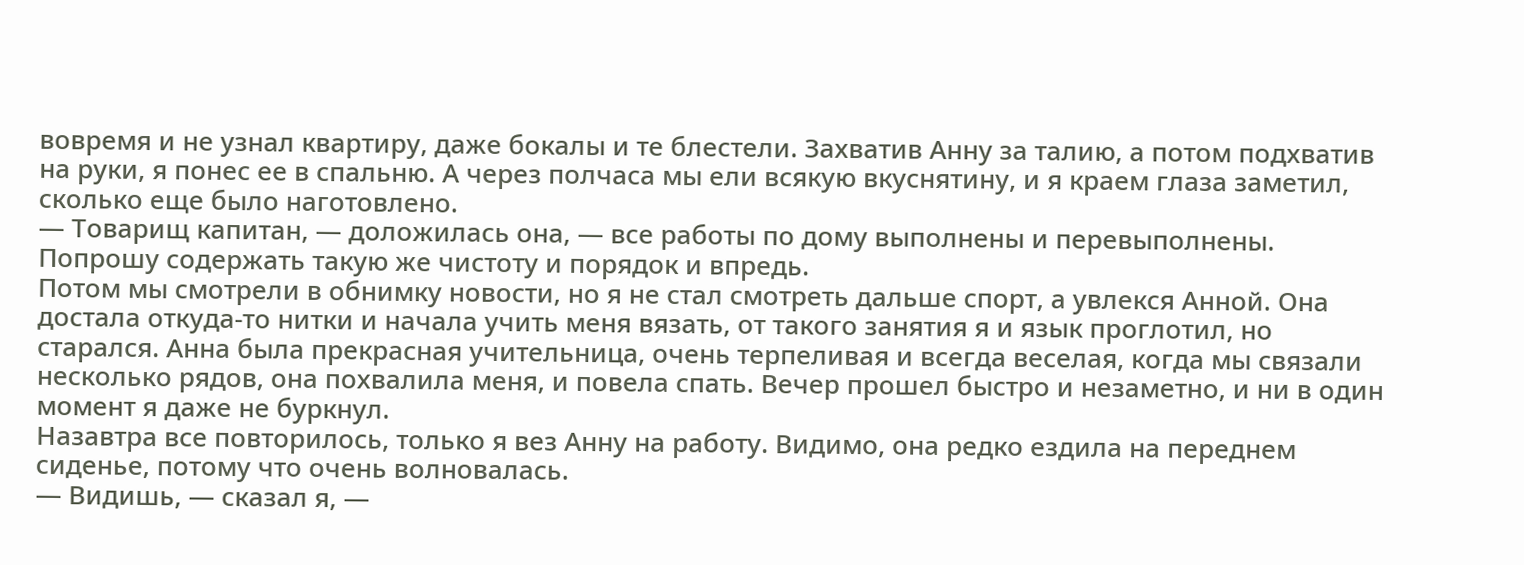вовремя и не узнал квартиру, даже бокалы и те блестели. Захватив Анну за талию, а потом подхватив на руки, я понес ее в спальню. А через полчаса мы ели всякую вкуснятину, и я краем глаза заметил, сколько еще было наготовлено.
— Товарищ капитан, — доложилась она, — все работы по дому выполнены и перевыполнены. Попрошу содержать такую же чистоту и порядок и впредь.
Потом мы смотрели в обнимку новости, но я не стал смотреть дальше спорт, а увлекся Анной. Она достала откуда-то нитки и начала учить меня вязать, от такого занятия я и язык проглотил, но старался. Анна была прекрасная учительница, очень терпеливая и всегда веселая, когда мы связали несколько рядов, она похвалила меня, и повела спать. Вечер прошел быстро и незаметно, и ни в один момент я даже не буркнул.
Назавтра все повторилось, только я вез Анну на работу. Видимо, она редко ездила на переднем сиденье, потому что очень волновалась.
— Видишь, — сказал я, —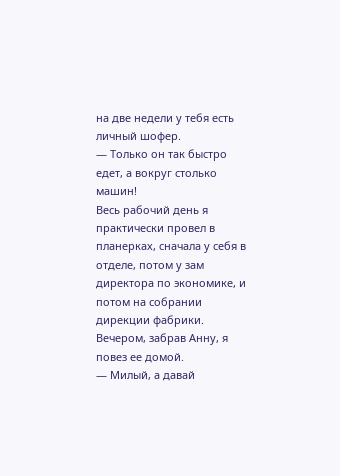на две недели у тебя есть личный шофер.
— Только он так быстро едет, а вокруг столько машин!
Весь рабочий день я практически провел в планерках, сначала у себя в отделе, потом у зам директора по экономике, и потом на собрании дирекции фабрики. Вечером, забрав Анну, я повез ее домой.
— Милый, а давай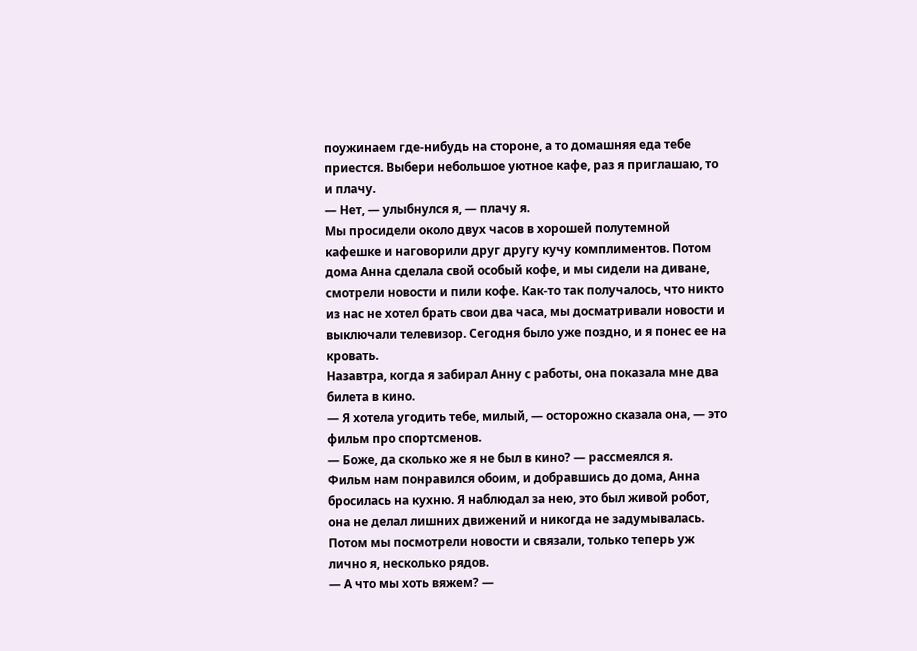поужинаем где-нибудь на стороне, а то домашняя еда тебе приестся. Выбери небольшое уютное кафе, раз я приглашаю, то и плачу.
— Нет, — улыбнулся я, — плачу я.
Мы просидели около двух часов в хорошей полутемной кафешке и наговорили друг другу кучу комплиментов. Потом дома Анна сделала свой особый кофе, и мы сидели на диване, смотрели новости и пили кофе. Как-то так получалось, что никто из нас не хотел брать свои два часа, мы досматривали новости и выключали телевизор. Сегодня было уже поздно, и я понес ее на кровать.
Назавтра, когда я забирал Анну с работы, она показала мне два билета в кино.
— Я хотела угодить тебе, милый, — осторожно сказала она, — это фильм про спортсменов.
— Боже, да сколько же я не был в кино? — рассмеялся я.
Фильм нам понравился обоим, и добравшись до дома, Анна бросилась на кухню. Я наблюдал за нею, это был живой робот, она не делал лишних движений и никогда не задумывалась. Потом мы посмотрели новости и связали, только теперь уж лично я, несколько рядов.
— А что мы хоть вяжем? —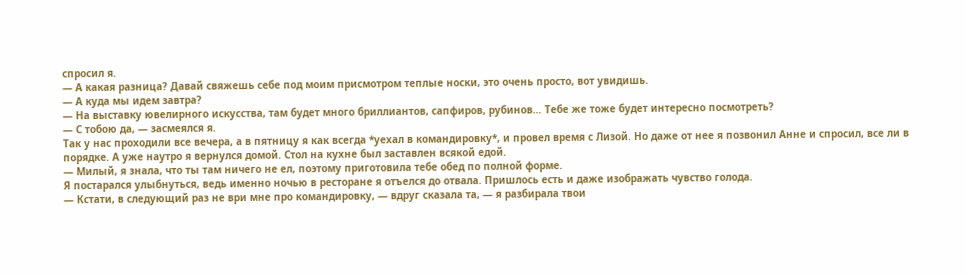спросил я.
— А какая разница? Давай свяжешь себе под моим присмотром теплые носки, это очень просто, вот увидишь.
— А куда мы идем завтра?
— На выставку ювелирного искусства, там будет много бриллиантов, сапфиров, рубинов… Тебе же тоже будет интересно посмотреть?
— С тобою да, — засмеялся я.
Так у нас проходили все вечера, а в пятницу я как всегда *уехал в командировку*, и провел время с Лизой. Но даже от нее я позвонил Анне и спросил, все ли в порядке. А уже наутро я вернулся домой. Стол на кухне был заставлен всякой едой.
— Милый, я знала, что ты там ничего не ел, поэтому приготовила тебе обед по полной форме.
Я постарался улыбнуться, ведь именно ночью в ресторане я отъелся до отвала. Пришлось есть и даже изображать чувство голода.
— Кстати, в следующий раз не ври мне про командировку, — вдруг сказала та, — я разбирала твои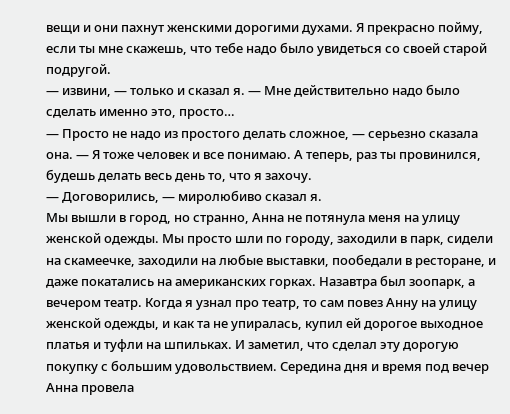вещи и они пахнут женскими дорогими духами. Я прекрасно пойму, если ты мне скажешь, что тебе надо было увидеться со своей старой подругой.
— извини, — только и сказал я. — Мне действительно надо было сделать именно это, просто…
— Просто не надо из простого делать сложное, — серьезно сказала она. — Я тоже человек и все понимаю. А теперь, раз ты провинился, будешь делать весь день то, что я захочу.
— Договорились, — миролюбиво сказал я.
Мы вышли в город, но странно, Анна не потянула меня на улицу женской одежды. Мы просто шли по городу, заходили в парк, сидели на скамеечке, заходили на любые выставки, пообедали в ресторане, и даже покатались на американских горках. Назавтра был зоопарк, а вечером театр. Когда я узнал про театр, то сам повез Анну на улицу женской одежды, и как та не упиралась, купил ей дорогое выходное платья и туфли на шпильках. И заметил, что сделал эту дорогую покупку с большим удовольствием. Середина дня и время под вечер Анна провела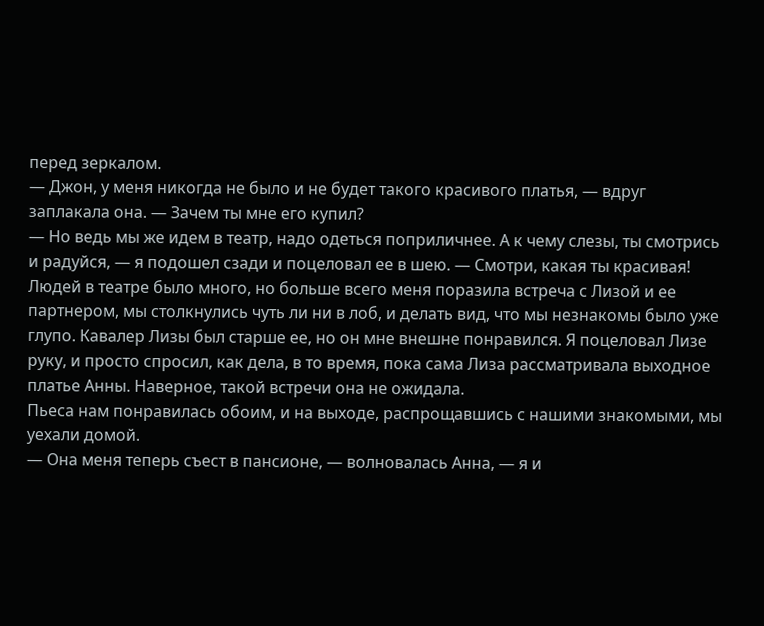перед зеркалом.
— Джон, у меня никогда не было и не будет такого красивого платья, — вдруг заплакала она. — Зачем ты мне его купил?
— Но ведь мы же идем в театр, надо одеться поприличнее. А к чему слезы, ты смотрись и радуйся, — я подошел сзади и поцеловал ее в шею. — Смотри, какая ты красивая!
Людей в театре было много, но больше всего меня поразила встреча с Лизой и ее партнером, мы столкнулись чуть ли ни в лоб, и делать вид, что мы незнакомы было уже глупо. Кавалер Лизы был старше ее, но он мне внешне понравился. Я поцеловал Лизе руку, и просто спросил, как дела, в то время, пока сама Лиза рассматривала выходное платье Анны. Наверное, такой встречи она не ожидала.
Пьеса нам понравилась обоим, и на выходе, распрощавшись с нашими знакомыми, мы уехали домой.
— Она меня теперь съест в пансионе, — волновалась Анна, — я и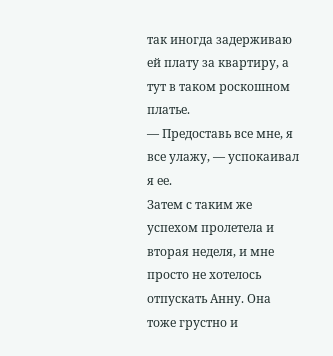так иногда задерживаю ей плату за квартиру, а тут в таком роскошном платье.
— Предоставь все мне, я все улажу, — успокаивал я ее.
Затем с таким же успехом пролетела и вторая неделя, и мне просто не хотелось отпускать Анну. Она тоже грустно и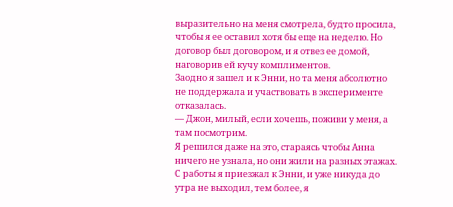выразительно на меня смотрела, будто просила, чтобы я ее оставил хотя бы еще на неделю. Но договор был договором, и я отвез ее домой, наговорив ей кучу комплиментов.
Заодно я зашел и к Энни, но та меня абсолютно не поддержала и участвовать в эксперименте отказалась.
— Джон, милый, если хочешь, поживи у меня, а там посмотрим.
Я решился даже на это, стараясь чтобы Анна ничего не узнала, но они жили на разных этажах. С работы я приезжал к Энни, и уже никуда до утра не выходил, тем более, я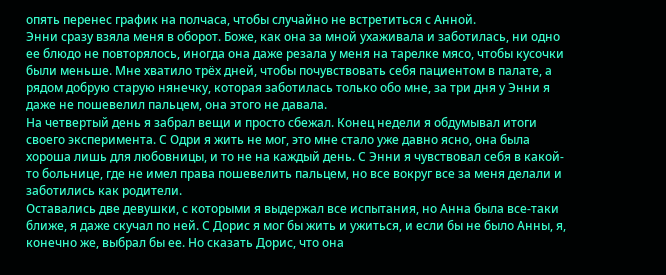опять перенес график на полчаса, чтобы случайно не встретиться с Анной.
Энни сразу взяла меня в оборот. Боже, как она за мной ухаживала и заботилась, ни одно ее блюдо не повторялось, иногда она даже резала у меня на тарелке мясо, чтобы кусочки были меньше. Мне хватило трёх дней, чтобы почувствовать себя пациентом в палате, а рядом добрую старую нянечку, которая заботилась только обо мне, за три дня у Энни я даже не пошевелил пальцем, она этого не давала.
На четвертый день я забрал вещи и просто сбежал. Конец недели я обдумывал итоги своего эксперимента. С Одри я жить не мог, это мне стало уже давно ясно, она была хороша лишь для любовницы, и то не на каждый день. С Энни я чувствовал себя в какой-то больнице, где не имел права пошевелить пальцем, но все вокруг все за меня делали и заботились как родители.
Оставались две девушки, с которыми я выдержал все испытания, но Анна была все-таки ближе, я даже скучал по ней. С Дорис я мог бы жить и ужиться, и если бы не было Анны, я, конечно же, выбрал бы ее. Но сказать Дорис, что она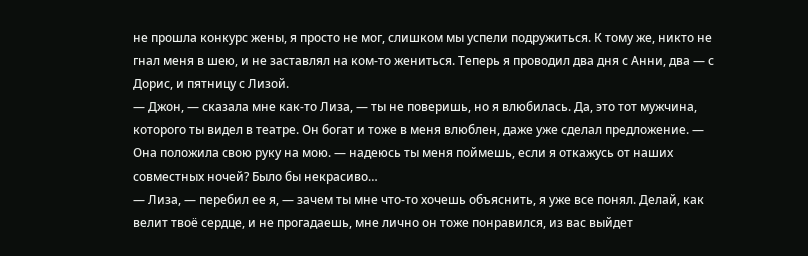не прошла конкурс жены, я просто не мог, слишком мы успели подружиться. К тому же, никто не гнал меня в шею, и не заставлял на ком-то жениться. Теперь я проводил два дня с Анни, два — с Дорис, и пятницу с Лизой.
— Джон, — сказала мне как-то Лиза, — ты не поверишь, но я влюбилась. Да, это тот мужчина, которого ты видел в театре. Он богат и тоже в меня влюблен, даже уже сделал предложение. — Она положила свою руку на мою. — надеюсь ты меня поймешь, если я откажусь от наших совместных ночей? Было бы некрасиво…
— Лиза, — перебил ее я, — зачем ты мне что-то хочешь объяснить, я уже все понял. Делай, как велит твоё сердце, и не прогадаешь, мне лично он тоже понравился, из вас выйдет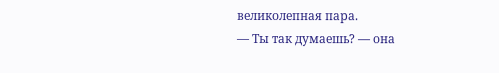великолепная пара.
— Ты так думаешь? — она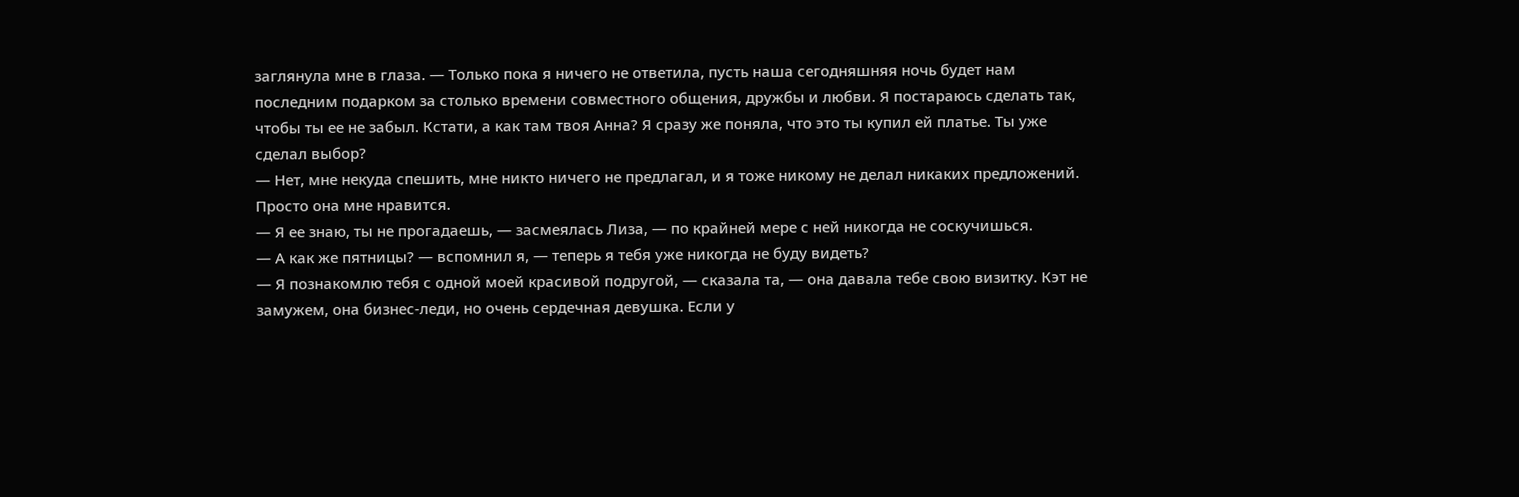заглянула мне в глаза. — Только пока я ничего не ответила, пусть наша сегодняшняя ночь будет нам последним подарком за столько времени совместного общения, дружбы и любви. Я постараюсь сделать так, чтобы ты ее не забыл. Кстати, а как там твоя Анна? Я сразу же поняла, что это ты купил ей платье. Ты уже сделал выбор?
— Нет, мне некуда спешить, мне никто ничего не предлагал, и я тоже никому не делал никаких предложений. Просто она мне нравится.
— Я ее знаю, ты не прогадаешь, — засмеялась Лиза, — по крайней мере с ней никогда не соскучишься.
— А как же пятницы? — вспомнил я, — теперь я тебя уже никогда не буду видеть?
— Я познакомлю тебя с одной моей красивой подругой, — сказала та, — она давала тебе свою визитку. Кэт не замужем, она бизнес-леди, но очень сердечная девушка. Если у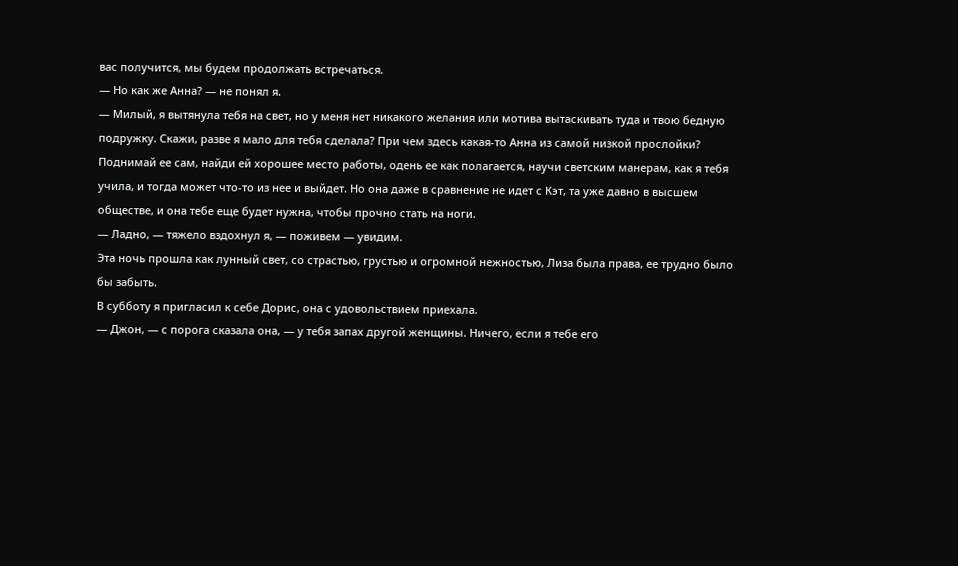вас получится, мы будем продолжать встречаться.
— Но как же Анна? — не понял я.
— Милый, я вытянула тебя на свет, но у меня нет никакого желания или мотива вытаскивать туда и твою бедную подружку. Скажи, разве я мало для тебя сделала? При чем здесь какая-то Анна из самой низкой прослойки? Поднимай ее сам, найди ей хорошее место работы, одень ее как полагается, научи светским манерам, как я тебя учила, и тогда может что-то из нее и выйдет. Но она даже в сравнение не идет с Кэт, та уже давно в высшем обществе, и она тебе еще будет нужна, чтобы прочно стать на ноги.
— Ладно, — тяжело вздохнул я, — поживем — увидим.
Эта ночь прошла как лунный свет, со страстью, грустью и огромной нежностью, Лиза была права, ее трудно было бы забыть.
В субботу я пригласил к себе Дорис, она с удовольствием приехала.
— Джон, — с порога сказала она, — у тебя запах другой женщины. Ничего, если я тебе его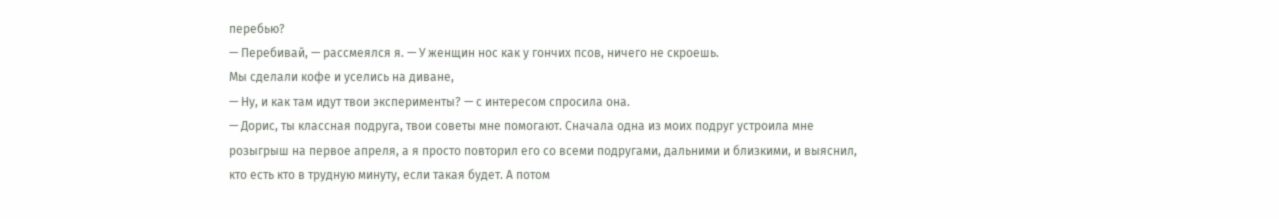перебью?
— Перебивай, — рассмеялся я. — У женщин нос как у гончих псов, ничего не скроешь.
Мы сделали кофе и уселись на диване,
— Ну, и как там идут твои эксперименты? — с интересом спросила она.
— Дорис, ты классная подруга, твои советы мне помогают. Сначала одна из моих подруг устроила мне розыгрыш на первое апреля, а я просто повторил его со всеми подругами, дальними и близкими, и выяснил, кто есть кто в трудную минуту, если такая будет. А потом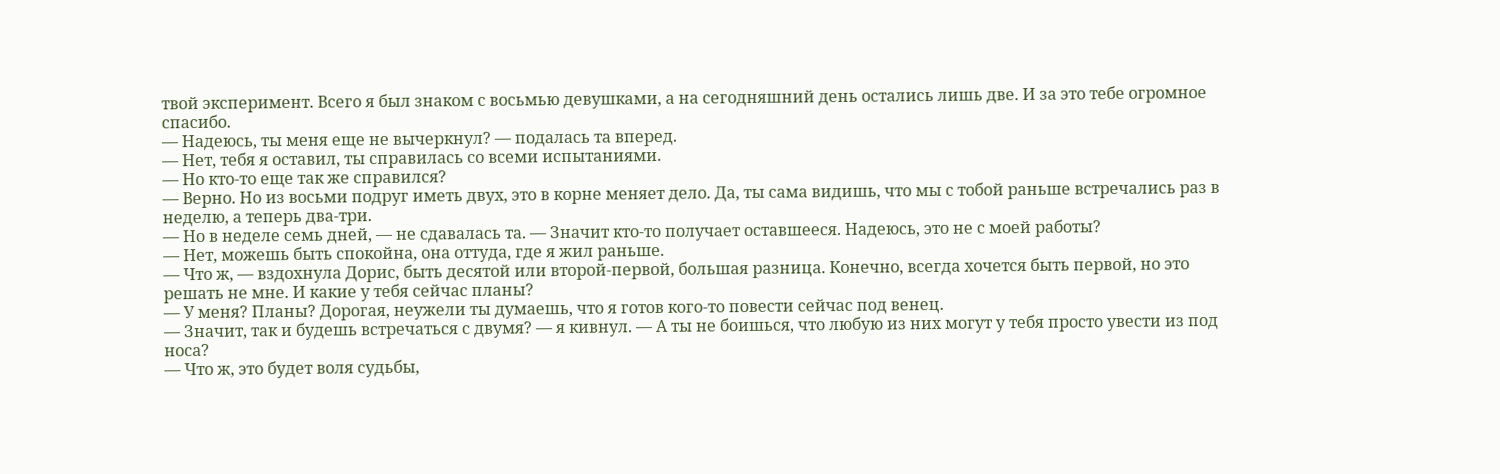твой эксперимент. Всего я был знаком с восьмью девушками, а на сегодняшний день остались лишь две. И за это тебе огромное спасибо.
— Надеюсь, ты меня еще не вычеркнул? — подалась та вперед.
— Нет, тебя я оставил, ты справилась со всеми испытаниями.
— Но кто-то еще так же справился?
— Верно. Но из восьми подруг иметь двух, это в корне меняет дело. Да, ты сама видишь, что мы с тобой раньше встречались раз в неделю, а теперь два-три.
— Но в неделе семь дней, — не сдавалась та. — Значит кто-то получает оставшееся. Надеюсь, это не с моей работы?
— Нет, можешь быть спокойна, она оттуда, где я жил раньше.
— Что ж, — вздохнула Дорис, быть десятой или второй-первой, большая разница. Конечно, всегда хочется быть первой, но это решать не мне. И какие у тебя сейчас планы?
— У меня? Планы? Дорогая, неужели ты думаешь, что я готов кого-то повести сейчас под венец.
— Значит, так и будешь встречаться с двумя? — я кивнул. — А ты не боишься, что любую из них могут у тебя просто увести из под носа?
— Что ж, это будет воля судьбы,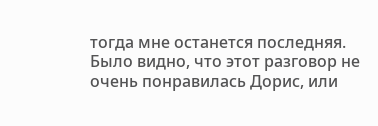тогда мне останется последняя.
Было видно, что этот разговор не очень понравилась Дорис, или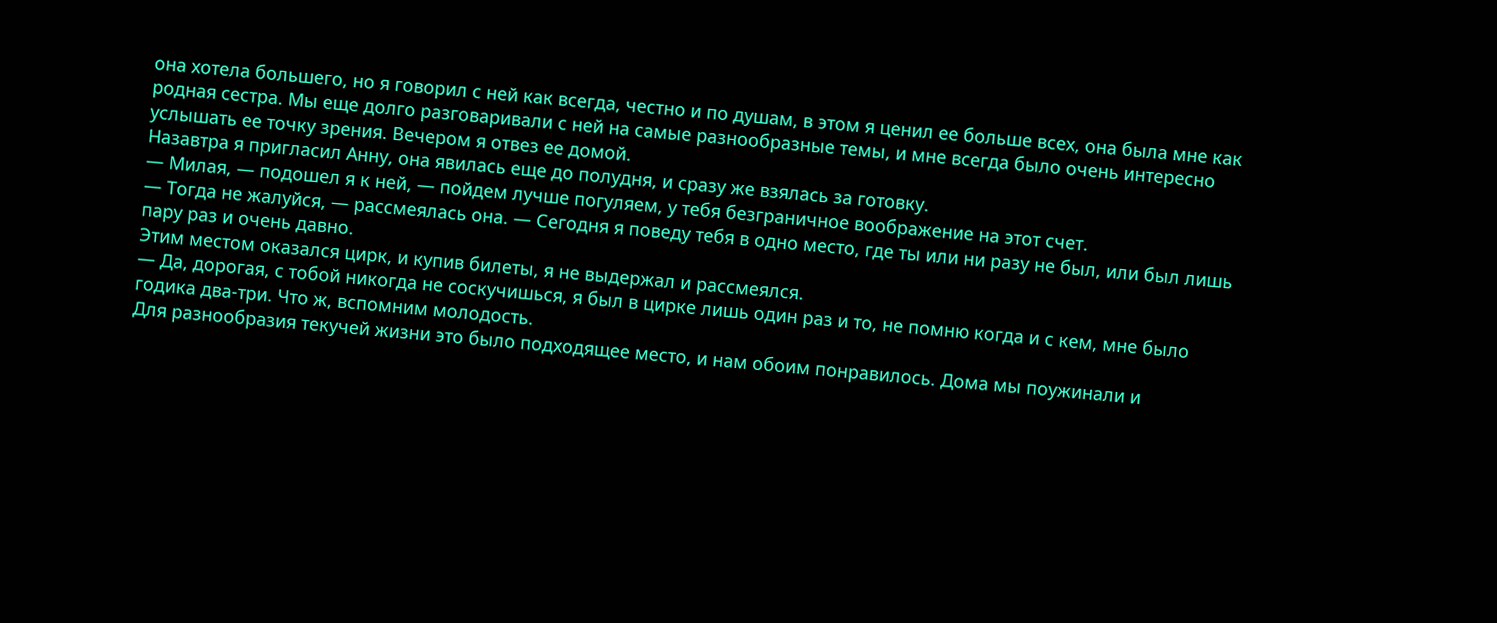она хотела большего, но я говорил с ней как всегда, честно и по душам, в этом я ценил ее больше всех, она была мне как родная сестра. Мы еще долго разговаривали с ней на самые разнообразные темы, и мне всегда было очень интересно услышать ее точку зрения. Вечером я отвез ее домой.
Назавтра я пригласил Анну, она явилась еще до полудня, и сразу же взялась за готовку.
— Милая, — подошел я к ней, — пойдем лучше погуляем, у тебя безграничное воображение на этот счет.
— Тогда не жалуйся, — рассмеялась она. — Сегодня я поведу тебя в одно место, где ты или ни разу не был, или был лишь пару раз и очень давно.
Этим местом оказался цирк, и купив билеты, я не выдержал и рассмеялся.
— Да, дорогая, с тобой никогда не соскучишься, я был в цирке лишь один раз и то, не помню когда и с кем, мне было годика два-три. Что ж, вспомним молодость.
Для разнообразия текучей жизни это было подходящее место, и нам обоим понравилось. Дома мы поужинали и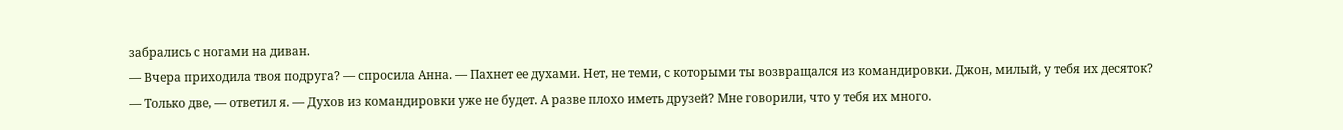забрались с ногами на диван.
— Вчера приходила твоя подруга? — спросила Анна. — Пахнет ее духами. Нет, не теми, с которыми ты возвращался из командировки. Джон, милый, у тебя их десяток?
— Только две, — ответил я. — Духов из командировки уже не будет. А разве плохо иметь друзей? Мне говорили, что у тебя их много.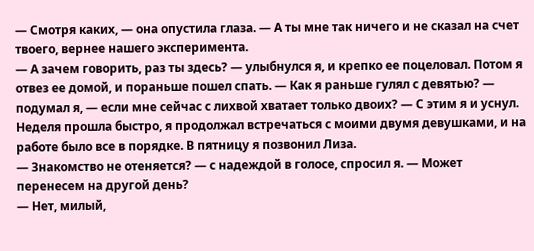— Смотря каких, — она опустила глаза. — А ты мне так ничего и не сказал на счет твоего, вернее нашего эксперимента.
— А зачем говорить, раз ты здесь? — улыбнулся я, и крепко ее поцеловал. Потом я отвез ее домой, и пораньше пошел спать. — Как я раньше гулял с девятью? — подумал я, — если мне сейчас с лихвой хватает только двоих? — С этим я и уснул.
Неделя прошла быстро, я продолжал встречаться с моими двумя девушками, и на работе было все в порядке. В пятницу я позвонил Лиза.
— Знакомство не отеняется? — с надеждой в голосе, спросил я. — Может перенесем на другой день?
— Нет, милый,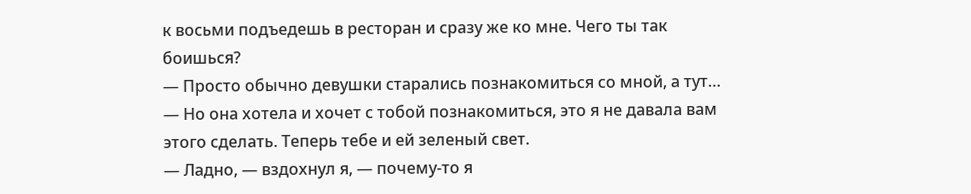к восьми подъедешь в ресторан и сразу же ко мне. Чего ты так боишься?
— Просто обычно девушки старались познакомиться со мной, а тут…
— Но она хотела и хочет с тобой познакомиться, это я не давала вам этого сделать. Теперь тебе и ей зеленый свет.
— Ладно, — вздохнул я, — почему-то я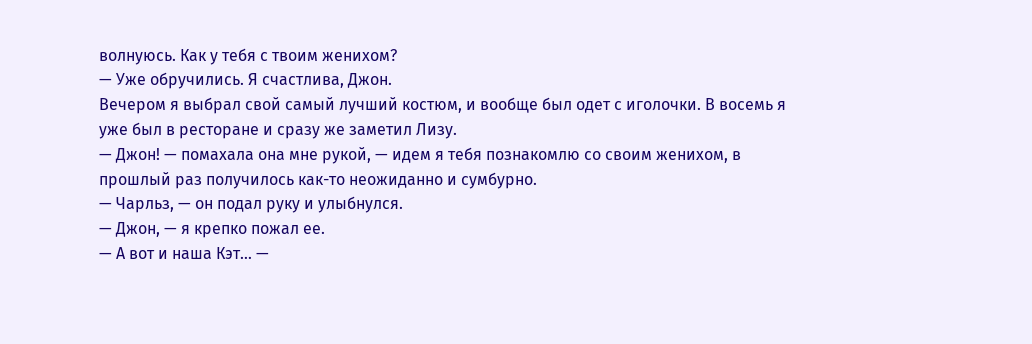волнуюсь. Как у тебя с твоим женихом?
— Уже обручились. Я счастлива, Джон.
Вечером я выбрал свой самый лучший костюм, и вообще был одет с иголочки. В восемь я уже был в ресторане и сразу же заметил Лизу.
— Джон! — помахала она мне рукой, — идем я тебя познакомлю со своим женихом, в прошлый раз получилось как-то неожиданно и сумбурно.
— Чарльз, — он подал руку и улыбнулся.
— Джон, — я крепко пожал ее.
— А вот и наша Кэт… —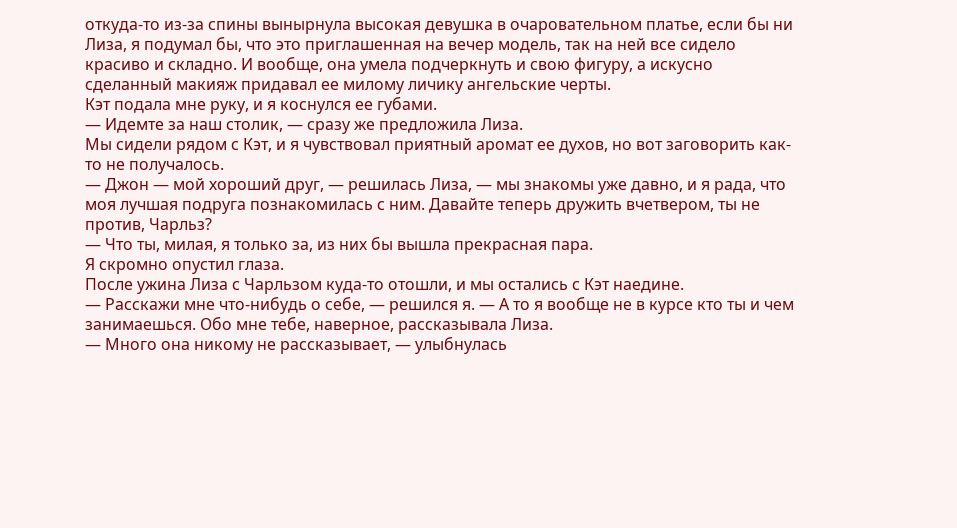откуда-то из-за спины вынырнула высокая девушка в очаровательном платье, если бы ни Лиза, я подумал бы, что это приглашенная на вечер модель, так на ней все сидело красиво и складно. И вообще, она умела подчеркнуть и свою фигуру, а искусно сделанный макияж придавал ее милому личику ангельские черты.
Кэт подала мне руку, и я коснулся ее губами.
— Идемте за наш столик, — сразу же предложила Лиза.
Мы сидели рядом с Кэт, и я чувствовал приятный аромат ее духов, но вот заговорить как-то не получалось.
— Джон — мой хороший друг, — решилась Лиза, — мы знакомы уже давно, и я рада, что моя лучшая подруга познакомилась с ним. Давайте теперь дружить вчетвером, ты не против, Чарльз?
— Что ты, милая, я только за, из них бы вышла прекрасная пара.
Я скромно опустил глаза.
После ужина Лиза с Чарльзом куда-то отошли, и мы остались с Кэт наедине.
— Расскажи мне что-нибудь о себе, — решился я. — А то я вообще не в курсе кто ты и чем занимаешься. Обо мне тебе, наверное, рассказывала Лиза.
— Много она никому не рассказывает, — улыбнулась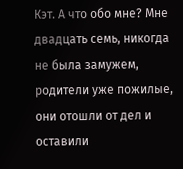Кэт. А что обо мне? Мне двадцать семь, никогда не была замужем, родители уже пожилые, они отошли от дел и оставили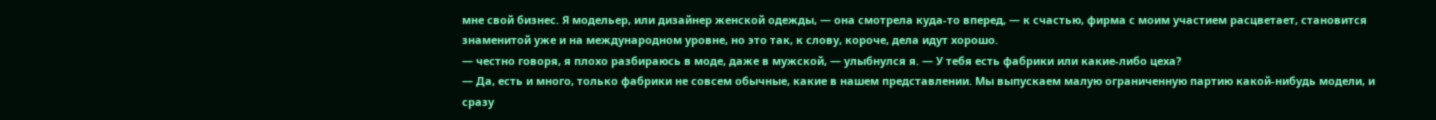мне свой бизнес. Я модельер, или дизайнер женской одежды, — она смотрела куда-то вперед, — к счастью, фирма с моим участием расцветает, становится знаменитой уже и на международном уровне, но это так, к слову, короче, дела идут хорошо.
— честно говоря, я плохо разбираюсь в моде, даже в мужской, — улыбнулся я. — У тебя есть фабрики или какие-либо цеха?
— Да, есть и много, только фабрики не совсем обычные, какие в нашем представлении. Мы выпускаем малую ограниченную партию какой-нибудь модели, и сразу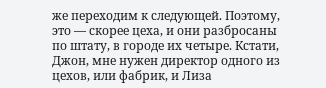же переходим к следующей. Поэтому, это — скорее цеха, и они разбросаны по штату, в городе их четыре. Кстати, Джон, мне нужен директор одного из цехов, или фабрик, и Лиза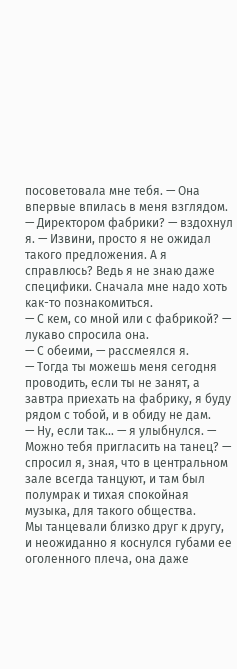посоветовала мне тебя. — Она впервые впилась в меня взглядом.
— Директором фабрики? — вздохнул я. — Извини, просто я не ожидал такого предложения. А я справлюсь? Ведь я не знаю даже специфики. Сначала мне надо хоть как-то познакомиться.
— С кем, со мной или с фабрикой? — лукаво спросила она.
— С обеими, — рассмеялся я.
— Тогда ты можешь меня сегодня проводить, если ты не занят, а завтра приехать на фабрику, я буду рядом с тобой, и в обиду не дам.
— Ну, если так… — я улыбнулся. — Можно тебя пригласить на танец? — спросил я, зная, что в центральном зале всегда танцуют, и там был полумрак и тихая спокойная музыка, для такого общества.
Мы танцевали близко друг к другу, и неожиданно я коснулся губами ее оголенного плеча, она даже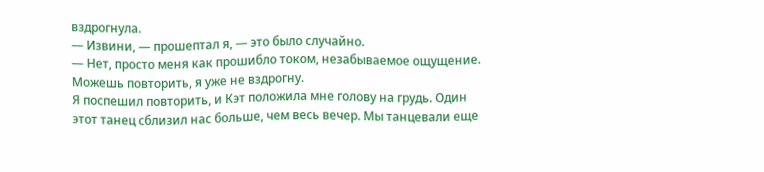вздрогнула.
— Извини, — прошептал я, — это было случайно.
— Нет, просто меня как прошибло током, незабываемое ощущение. Можешь повторить, я уже не вздрогну.
Я поспешил повторить, и Кэт положила мне голову на грудь. Один этот танец сблизил нас больше, чем весь вечер. Мы танцевали еще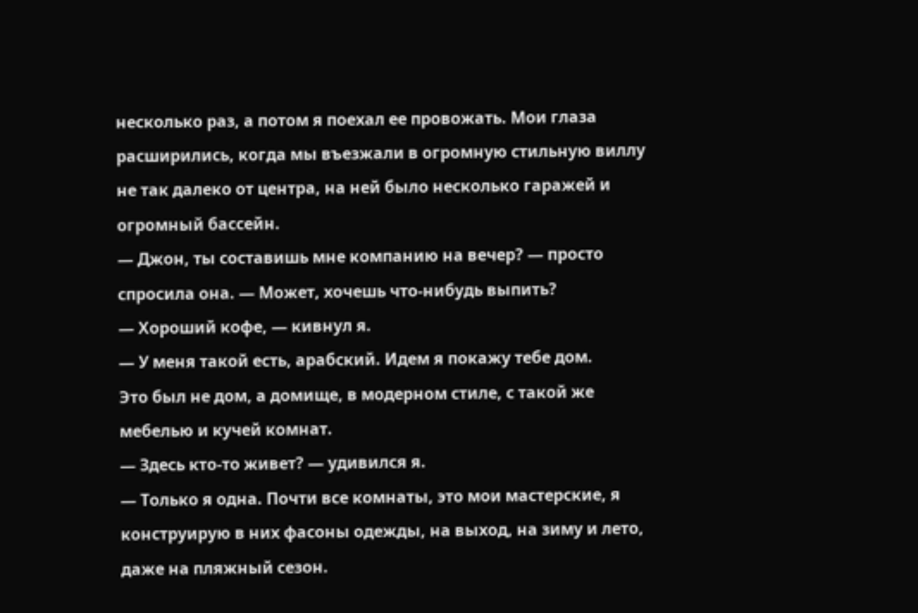несколько раз, а потом я поехал ее провожать. Мои глаза расширились, когда мы въезжали в огромную стильную виллу не так далеко от центра, на ней было несколько гаражей и огромный бассейн.
— Джон, ты составишь мне компанию на вечер? — просто спросила она. — Может, хочешь что-нибудь выпить?
— Хороший кофе, — кивнул я.
— У меня такой есть, арабский. Идем я покажу тебе дом.
Это был не дом, а домище, в модерном стиле, с такой же мебелью и кучей комнат.
— Здесь кто-то живет? — удивился я.
— Только я одна. Почти все комнаты, это мои мастерские, я конструирую в них фасоны одежды, на выход, на зиму и лето, даже на пляжный сезон.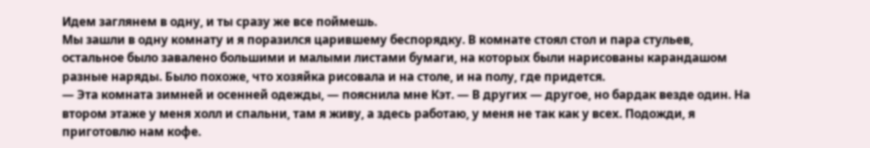Идем заглянем в одну, и ты сразу же все поймешь.
Мы зашли в одну комнату и я поразился царившему беспорядку. В комнате стоял стол и пара стульев, остальное было завалено большими и малыми листами бумаги, на которых были нарисованы карандашом разные наряды. Было похоже, что хозяйка рисовала и на столе, и на полу, где придется.
— Эта комната зимней и осенней одежды, — пояснила мне Кэт. — В других — другое, но бардак везде один. На втором этаже у меня холл и спальни, там я живу, а здесь работаю, у меня не так как у всех. Подожди, я приготовлю нам кофе.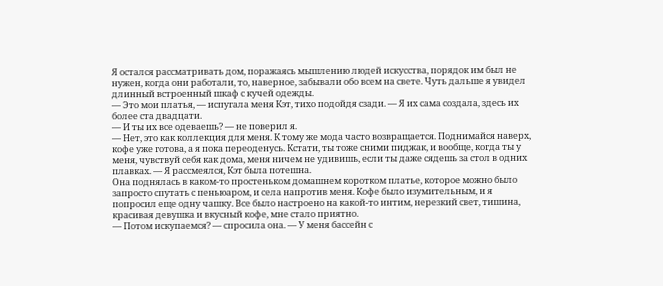Я остался рассматривать дом, поражаясь мышлению людей искусства, порядок им был не нужен, когда они работали, то, наверное, забывали обо всем на свете. Чуть дальше я увидел длинный встроенный шкаф с кучей одежды.
— Это мои платья, — испугала меня Кэт, тихо подойдя сзади. — Я их сама создала, здесь их более ста двадцати.
— И ты их все одеваешь? — не поверил я.
— Нет, это как коллекция для меня. К тому же мода часто возвращается. Поднимайся наверх, кофе уже готова, а я пока переоденусь. Кстати, ты тоже сними пиджак, и вообще, когда ты у меня, чувствуй себя как дома, меня ничем не удивишь, если ты даже сядешь за стол в одних плавках. — Я рассмеялся, Кэт была потешна.
Она поднялась в каком-то простеньком домашнем коротком платье, которое можно было запросто спутать с пеньюаром, и села напротив меня. Кофе было изумительным, и я попросил еще одну чашку. Все было настроено на какой-то интим, нерезкий свет, тишина, красивая девушка и вкусный кофе, мне стало приятно.
— Потом искупаемся? — спросила она. — У меня бассейн с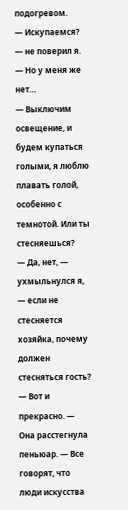подогревом.
— Искупаемся? — не поверил я. — Но у меня же нет…
— Выключим освещение, и будем купаться голыми, я люблю плавать голой, особенно с темнотой. Или ты стесняешься?
— Да, нет, — ухмыльнулся я, — если не стесняется хозяйка, почему должен стесняться гость?
— Вот и прекрасно. — Она расстегнула пеньюар. — Все говорят, что люди искусства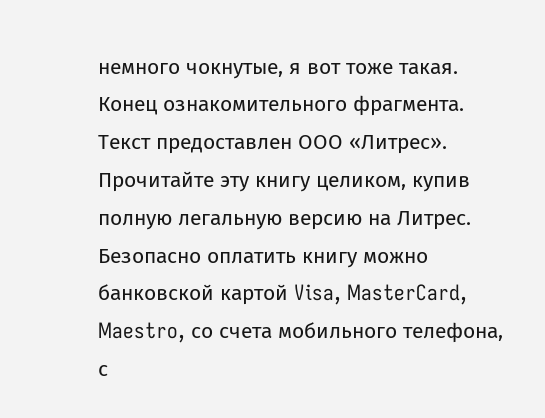немного чокнутые, я вот тоже такая.
Конец ознакомительного фрагмента.
Текст предоставлен ООО «Литрес».
Прочитайте эту книгу целиком, купив полную легальную версию на Литрес.
Безопасно оплатить книгу можно банковской картой Visa, MasterCard, Maestro, со счета мобильного телефона, с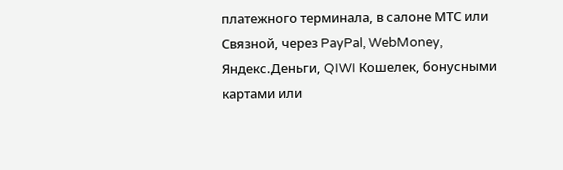платежного терминала, в салоне МТС или Связной, через PayPal, WebMoney, Яндекс.Деньги, QIWI Кошелек, бонусными картами или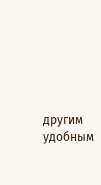другим удобным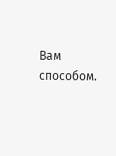Вам способом.